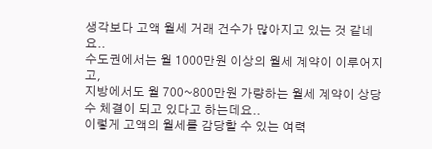생각보다 고액 월세 거래 건수가 많아지고 있는 것 같네요..
수도권에서는 월 1000만원 이상의 월세 계약이 이루어지고,
지방에서도 월 700~800만원 가량하는 월세 계약이 상당 수 체결이 되고 있다고 하는데요..
이렇게 고액의 월세를 감당할 수 있는 여력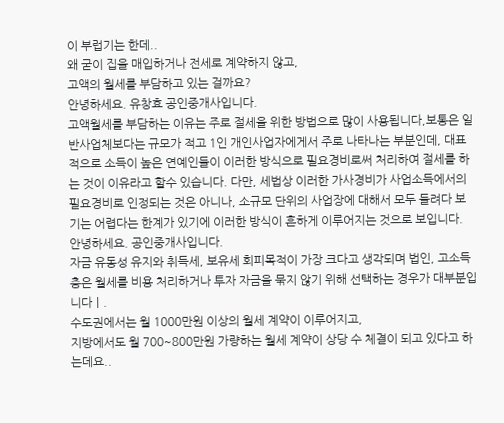이 부럽기는 한데..
왜 굳이 집을 매입하거나 전세로 계약하지 않고,
고액의 월세를 부담하고 있는 걸까요?
안녕하세요. 유창효 공인중개사입니다.
고액월세를 부담하는 이유는 주로 절세을 위한 방법으로 많이 사용됩니다,보통은 일반사업체보다는 규모가 적고 1인 개인사업자에게서 주로 나타나는 부분인데, 대표적으로 소득이 높은 연예인들이 이러한 방식으로 필요경비로써 처리하여 절세를 하는 것이 이유라고 할수 있습니다. 다만, 세법상 이러한 가사경비가 사업소득에서의 필요경비로 인정되는 것은 아니나, 소규모 단위의 사업장에 대해서 모두 들려다 보기는 어렵다는 한계가 있기에 이러한 방식이 흔하게 이루어지는 것으로 보입니다.
안녕하세요. 공인중개사입니다.
자금 유동성 유지와 취득세, 보유세 회피목적이 가장 크다고 생각되며 법인, 고소득층은 월세를 비용 처리하거나 투자 자금을 묶지 않기 위해 선택하는 경우가 대부분입니다ㅣ.
수도권에서는 월 1000만원 이상의 월세 계약이 이루어지고,
지방에서도 월 700~800만원 가량하는 월세 계약이 상당 수 체결이 되고 있다고 하는데요..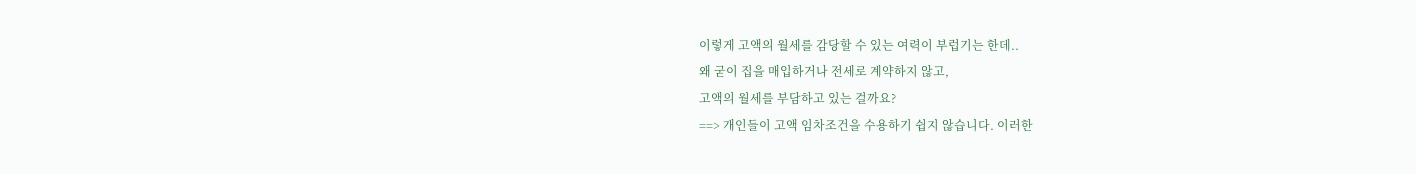이렇게 고액의 월세를 감당할 수 있는 여력이 부럽기는 한데..
왜 굳이 집을 매입하거나 전세로 계약하지 않고,
고액의 월세를 부담하고 있는 걸까요?
==> 개인들이 고액 임차조건을 수용하기 쉽지 않습니다. 이러한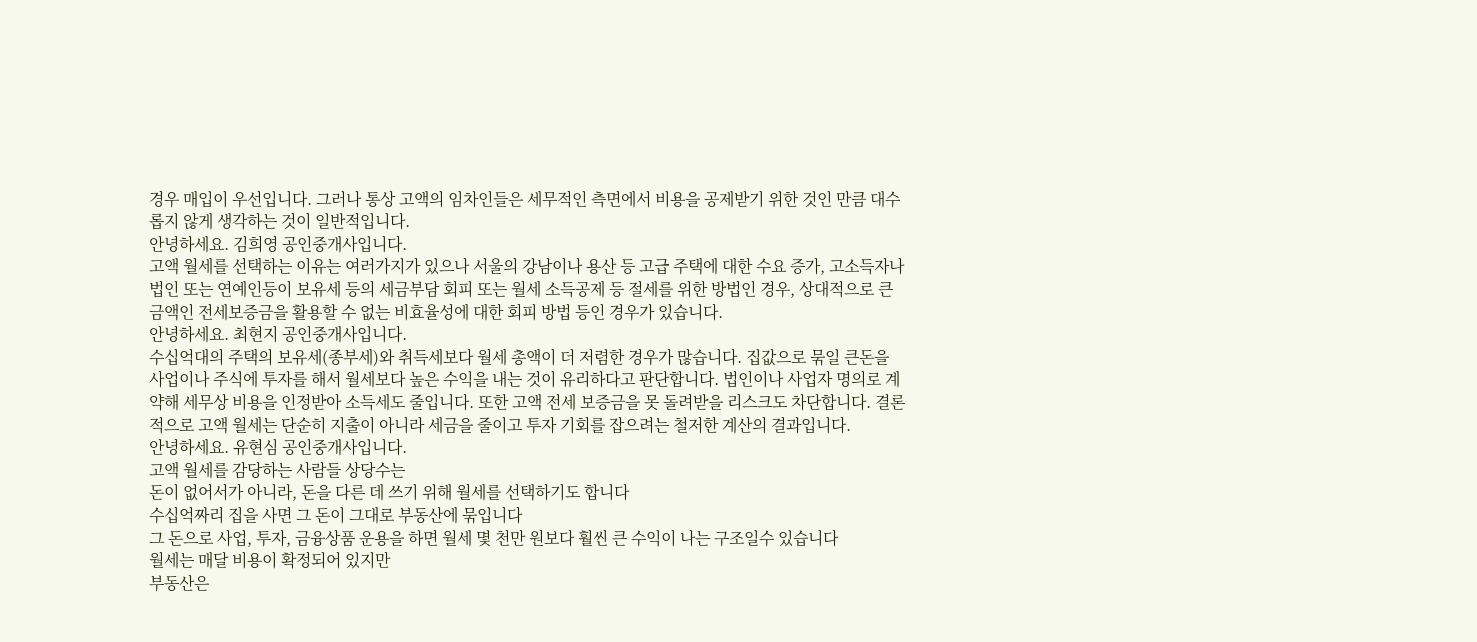경우 매입이 우선입니다. 그러나 통상 고액의 임차인들은 세무적인 측면에서 비용을 공제받기 위한 것인 만큼 대수롭지 않게 생각하는 것이 일반적입니다.
안녕하세요. 김희영 공인중개사입니다.
고액 월세를 선택하는 이유는 여러가지가 있으나 서울의 강남이나 용산 등 고급 주택에 대한 수요 증가, 고소득자나 법인 또는 연예인등이 보유세 등의 세금부담 회피 또는 월세 소득공제 등 절세를 위한 방법인 경우, 상대적으로 큰 금액인 전세보증금을 활용할 수 없는 비효율성에 대한 회피 방법 등인 경우가 있습니다.
안녕하세요. 최현지 공인중개사입니다.
수십억대의 주택의 보유세(종부세)와 취득세보다 월세 총액이 더 저렴한 경우가 많습니다. 집값으로 묶일 큰돈을 사업이나 주식에 투자를 해서 월세보다 높은 수익을 내는 것이 유리하다고 판단합니다. 법인이나 사업자 명의로 계약해 세무상 비용을 인정받아 소득세도 줄입니다. 또한 고액 전세 보증금을 못 돌려받을 리스크도 차단합니다. 결론적으로 고액 월세는 단순히 지출이 아니라 세금을 줄이고 투자 기회를 잡으려는 철저한 계산의 결과입니다.
안녕하세요. 유현심 공인중개사입니다.
고액 월세를 감당하는 사람들 상당수는
돈이 없어서가 아니라, 돈을 다른 데 쓰기 위해 월세를 선택하기도 합니다
수십억짜리 집을 사면 그 돈이 그대로 부동산에 묶입니다
그 돈으로 사업, 투자, 금융상품 운용을 하면 월세 몇 천만 원보다 훨씬 큰 수익이 나는 구조일수 있습니다
월세는 매달 비용이 확정되어 있지만
부동산은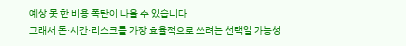예상 못 한 비용 폭탄이 나올 수 있습니다
그래서 돈·시간·리스크를 가장 효율적으로 쓰려는 선택일 가능성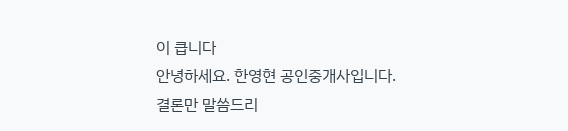이 큽니다
안녕하세요. 한영현 공인중개사입니다.
결론만 말씀드리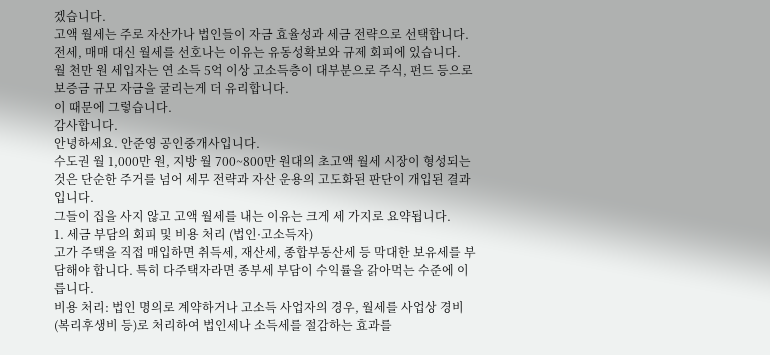겠습니다.
고액 월세는 주로 자산가나 법인들이 자금 효율성과 세금 전략으로 선택합니다. 전세, 매매 대신 월세를 선호나는 이유는 유동성확보와 규제 회피에 있습니다.
월 천만 원 세입자는 연 소득 5억 이상 고소득층이 대부분으로 주식, 펀드 등으로 보증금 규모 자금을 굴리는게 더 유리합니다.
이 때문에 그렇습니다.
감사합니다.
안녕하세요. 안준영 공인중개사입니다.
수도권 월 1,000만 원, 지방 월 700~800만 원대의 초고액 월세 시장이 형성되는 것은 단순한 주거를 넘어 세무 전략과 자산 운용의 고도화된 판단이 개입된 결과입니다.
그들이 집을 사지 않고 고액 월세를 내는 이유는 크게 세 가지로 요약됩니다.
1. 세금 부담의 회피 및 비용 처리 (법인·고소득자)
고가 주택을 직접 매입하면 취득세, 재산세, 종합부동산세 등 막대한 보유세를 부담해야 합니다. 특히 다주택자라면 종부세 부담이 수익률을 갉아먹는 수준에 이릅니다.
비용 처리: 법인 명의로 계약하거나 고소득 사업자의 경우, 월세를 사업상 경비(복리후생비 등)로 처리하여 법인세나 소득세를 절감하는 효과를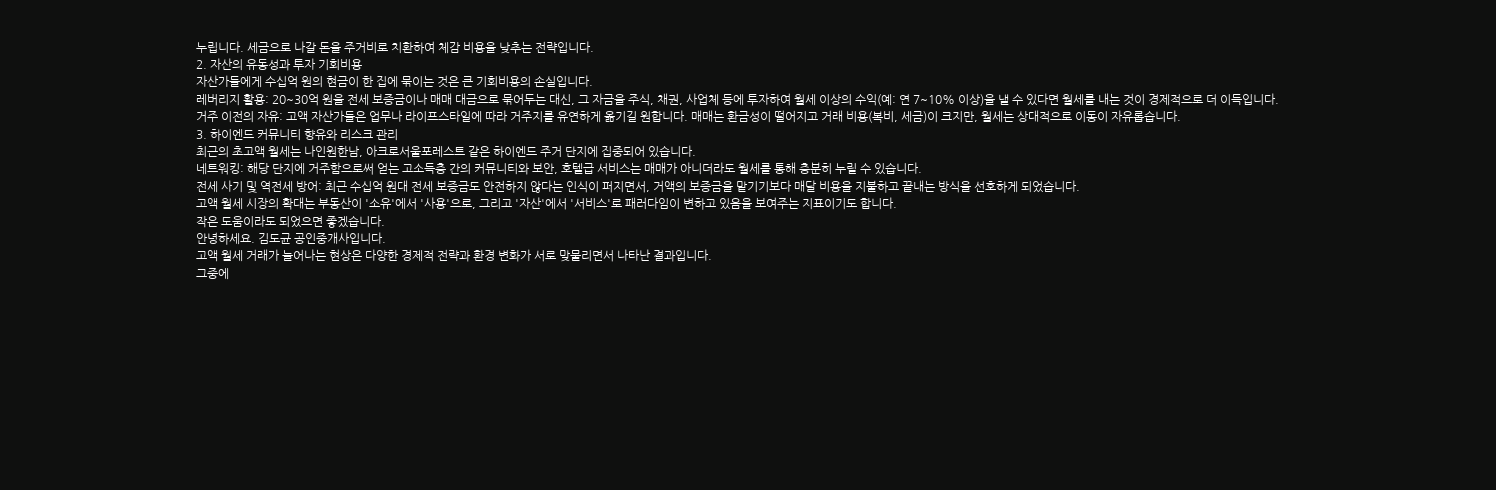누립니다. 세금으로 나갈 돈을 주거비로 치환하여 체감 비용을 낮추는 전략입니다.
2. 자산의 유동성과 투자 기회비용
자산가들에게 수십억 원의 현금이 한 집에 묶이는 것은 큰 기회비용의 손실입니다.
레버리지 활용: 20~30억 원을 전세 보증금이나 매매 대금으로 묶어두는 대신, 그 자금을 주식, 채권, 사업체 등에 투자하여 월세 이상의 수익(예: 연 7~10% 이상)을 낼 수 있다면 월세를 내는 것이 경제적으로 더 이득입니다.
거주 이전의 자유: 고액 자산가들은 업무나 라이프스타일에 따라 거주지를 유연하게 옮기길 원합니다. 매매는 환금성이 떨어지고 거래 비용(복비, 세금)이 크지만, 월세는 상대적으로 이동이 자유롭습니다.
3. 하이엔드 커뮤니티 향유와 리스크 관리
최근의 초고액 월세는 나인원한남, 아크로서울포레스트 같은 하이엔드 주거 단지에 집중되어 있습니다.
네트워킹: 해당 단지에 거주함으로써 얻는 고소득층 간의 커뮤니티와 보안, 호텔급 서비스는 매매가 아니더라도 월세를 통해 충분히 누릴 수 있습니다.
전세 사기 및 역전세 방어: 최근 수십억 원대 전세 보증금도 안전하지 않다는 인식이 퍼지면서, 거액의 보증금을 맡기기보다 매달 비용을 지불하고 끝내는 방식을 선호하게 되었습니다.
고액 월세 시장의 확대는 부동산이 '소유'에서 '사용'으로, 그리고 '자산'에서 '서비스'로 패러다임이 변하고 있음을 보여주는 지표이기도 합니다.
작은 도움이라도 되었으면 좋겠습니다.
안녕하세요. 김도균 공인중개사입니다.
고액 월세 거래가 늘어나는 현상은 다양한 경제적 전략과 환경 변화가 서로 맞물리면서 나타난 결과입니다.
그중에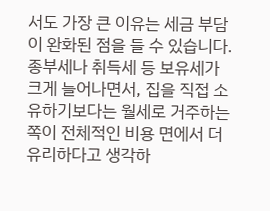서도 가장 큰 이유는 세금 부담이 완화된 점을 들 수 있습니다. 종부세나 취득세 등 보유세가 크게 늘어나면서, 집을 직접 소유하기보다는 월세로 거주하는 쪽이 전체적인 비용 면에서 더 유리하다고 생각하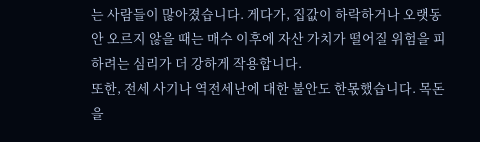는 사람들이 많아졌습니다. 게다가, 집값이 하락하거나 오랫동안 오르지 않을 때는 매수 이후에 자산 가치가 떨어질 위험을 피하려는 심리가 더 강하게 작용합니다.
또한, 전세 사기나 역전세난에 대한 불안도 한몫했습니다. 목돈을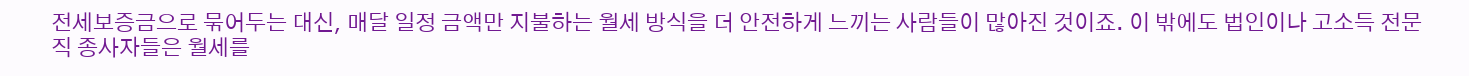전세보증금으로 묶어두는 대신, 매달 일정 금액만 지불하는 월세 방식을 더 안전하게 느끼는 사람들이 많아진 것이죠. 이 밖에도 법인이나 고소득 전문직 종사자들은 월세를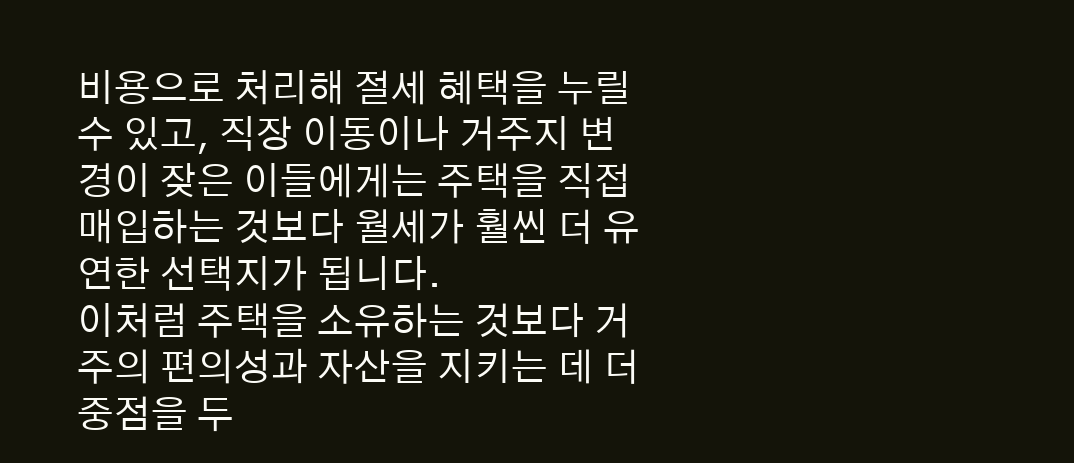비용으로 처리해 절세 혜택을 누릴 수 있고, 직장 이동이나 거주지 변경이 잦은 이들에게는 주택을 직접 매입하는 것보다 월세가 훨씬 더 유연한 선택지가 됩니다.
이처럼 주택을 소유하는 것보다 거주의 편의성과 자산을 지키는 데 더 중점을 두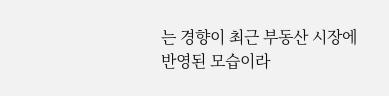는 경향이 최근 부동산 시장에 반영된 모습이라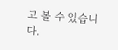고 볼 수 있습니다.